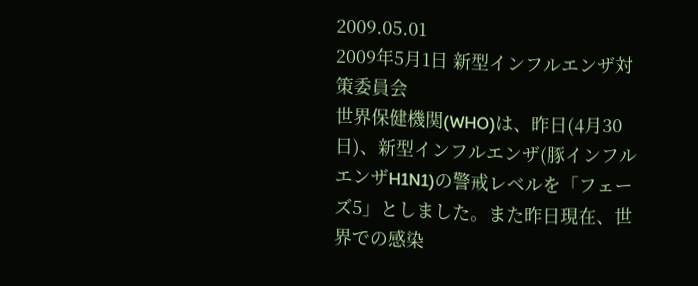2009.05.01
2009年5月1日 新型インフルエンザ対策委員会
世界保健機関(WHO)は、昨日(4月30日)、新型インフルエンザ(豚インフルエンザH1N1)の警戒レベルを「フェーズ5」としました。また昨日現在、世界での感染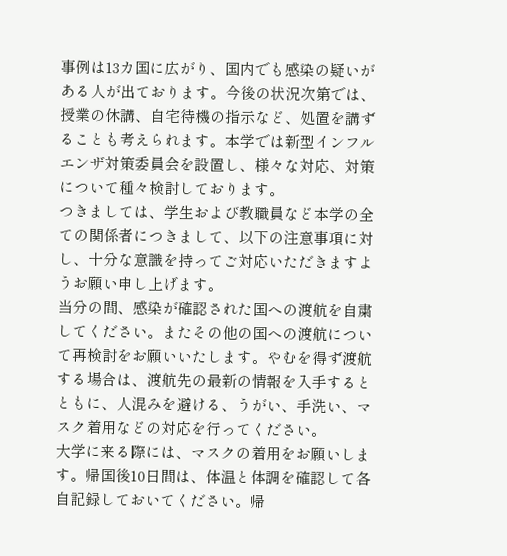事例は13カ国に広がり、国内でも感染の疑いがある人が出ております。今後の状況次第では、授業の休講、自宅待機の指示など、処置を講ずることも考えられます。本学では新型インフルエンザ対策委員会を設置し、様々な対応、対策について種々検討しております。
つきましては、学生および教職員など本学の全ての関係者につきまして、以下の注意事項に対し、十分な意識を持ってご対応いただきますようお願い申し上げます。
当分の間、感染が確認された国への渡航を自粛してください。またその他の国への渡航について再検討をお願いいたします。やむを得ず渡航する場合は、渡航先の最新の情報を入手するとともに、人混みを避ける、うがい、手洗い、マスク着用などの対応を行ってください。
大学に来る際には、マスクの着用をお願いします。帰国後10日間は、体温と体調を確認して各自記録しておいてください。帰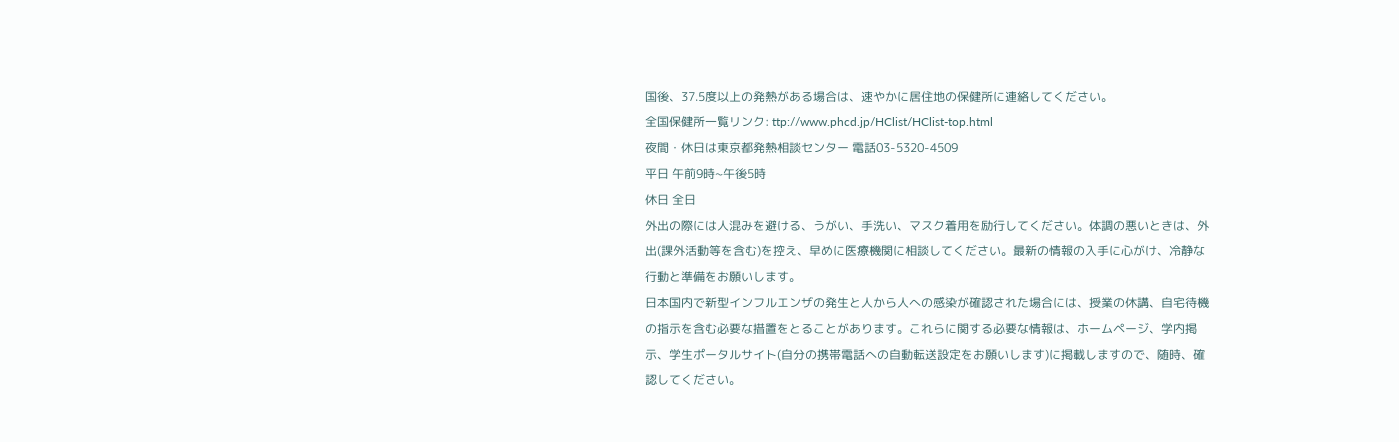国後、37.5度以上の発熱がある場合は、速やかに居住地の保健所に連絡してください。
全国保健所一覧リンク: ttp://www.phcd.jp/HClist/HClist-top.html
夜間・休日は東京都発熱相談センター 電話03-5320-4509
平日 午前9時~午後5時
休日 全日
外出の際には人混みを避ける、うがい、手洗い、マスク着用を励行してください。体調の悪いときは、外出(課外活動等を含む)を控え、早めに医療機関に相談してください。最新の情報の入手に心がけ、冷静な行動と準備をお願いします。
日本国内で新型インフルエンザの発生と人から人への感染が確認された場合には、授業の休講、自宅待機の指示を含む必要な措置をとることがあります。これらに関する必要な情報は、ホームページ、学内掲示、学生ポータルサイト(自分の携帯電話への自動転送設定をお願いします)に掲載しますので、随時、確認してください。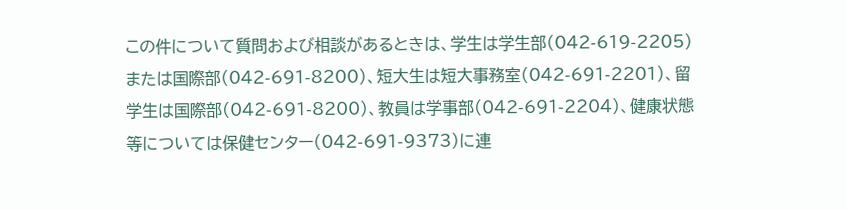この件について質問および相談があるときは、学生は学生部(042-619-2205)または国際部(042-691-8200)、短大生は短大事務室(042-691-2201)、留学生は国際部(042-691-8200)、教員は学事部(042-691-2204)、健康状態等については保健センター(042-691-9373)に連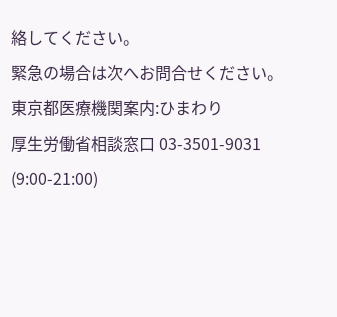絡してください。
緊急の場合は次へお問合せください。
東京都医療機関案内:ひまわり
厚生労働省相談窓口 03-3501-9031 (9:00-21:00)